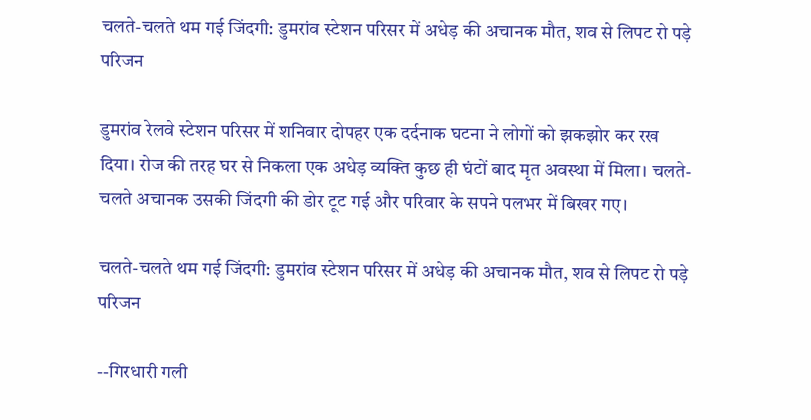चलते-चलते थम गई जिंदगी: डुमरांव स्टेशन परिसर में अधेड़ की अचानक मौत, शव से लिपट रो पड़े परिजन

डुमरांव रेलवे स्टेशन परिसर में शनिवार दोपहर एक दर्दनाक घटना ने लोगों को झकझोर कर रख दिया। रोज की तरह घर से निकला एक अधेड़ व्यक्ति कुछ ही घंटों बाद मृत अवस्था में मिला। चलते-चलते अचानक उसकी जिंदगी की डोर टूट गई और परिवार के सपने पलभर में बिखर गए।

चलते-चलते थम गई जिंदगी: डुमरांव स्टेशन परिसर में अधेड़ की अचानक मौत, शव से लिपट रो पड़े परिजन

--गिरधारी गली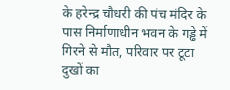के हरेन्द्र चौधरी की पंच मंदिर के पास निर्माणाधीन भवन के गड्ढे में गिरने से मौत, परिवार पर टूटा दुखों का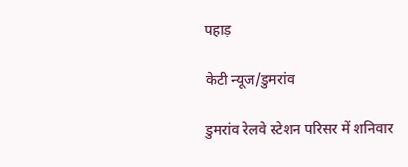पहाड़

केटी न्यूज/डुमरांव

डुमरांव रेलवे स्टेशन परिसर में शनिवार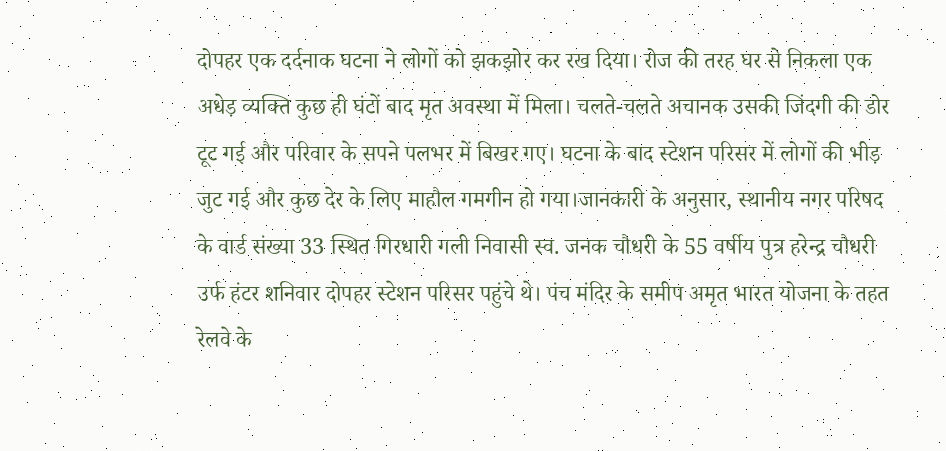दोपहर एक दर्दनाक घटना ने लोगों को झकझोर कर रख दिया। रोज की तरह घर से निकला एक अधेड़ व्यक्ति कुछ ही घंटों बाद मृत अवस्था में मिला। चलते-चलते अचानक उसकी जिंदगी की डोर टूट गई और परिवार के सपने पलभर में बिखर गए। घटना के बाद स्टेशन परिसर में लोगों की भीड़ जुट गई और कुछ देर के लिए माहौल गमगीन हो गया।जानकारी के अनुसार, स्थानीय नगर परिषद के वार्ड संख्या 33 स्थित गिरधारी गली निवासी स्व. जनक चौधरी के 55 वर्षीय पुत्र हरेन्द्र चौधरी उर्फ हंटर शनिवार दोपहर स्टेशन परिसर पहुंचे थे। पंच मंदिर के समीप अमृत भारत योजना के तहत रेलवे के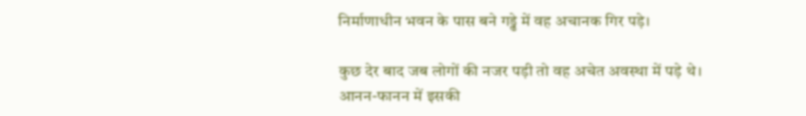निर्माणाधीन भवन के पास बने गड्ढे में वह अचानक गिर पड़े।

कुछ देर बाद जब लोगों की नजर पड़ी तो वह अचेत अवस्था में पड़े थे। आनन-फानन में इसकी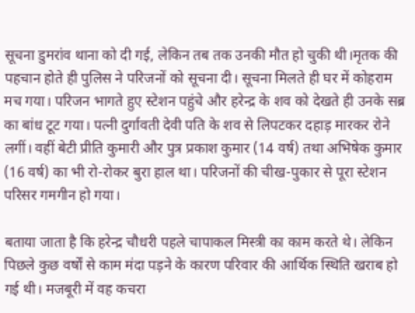सूचना डुमरांव थाना को दी गई, लेकिन तब तक उनकी मौत हो चुकी थी।मृतक की पहचान होते ही पुलिस ने परिजनों को सूचना दी। सूचना मिलते ही घर में कोहराम मच गया। परिजन भागते हुए स्टेशन पहुंचे और हरेन्द्र के शव को देखते ही उनके सब्र का बांध टूट गया। पत्नी दुर्गावती देवी पति के शव से लिपटकर दहाड़ मारकर रोने लगीं। वहीं बेटी प्रीति कुमारी और पुत्र प्रकाश कुमार (14 वर्ष) तथा अभिषेक कुमार (16 वर्ष) का भी रो-रोकर बुरा हाल था। परिजनों की चीख-पुकार से पूरा स्टेशन परिसर गमगीन हो गया।

बताया जाता है कि हरेन्द्र चौधरी पहले चापाकल मिस्त्री का काम करते थे। लेकिन पिछले कुछ वर्षों से काम मंदा पड़ने के कारण परिवार की आर्थिक स्थिति खराब हो गई थी। मजबूरी में वह कचरा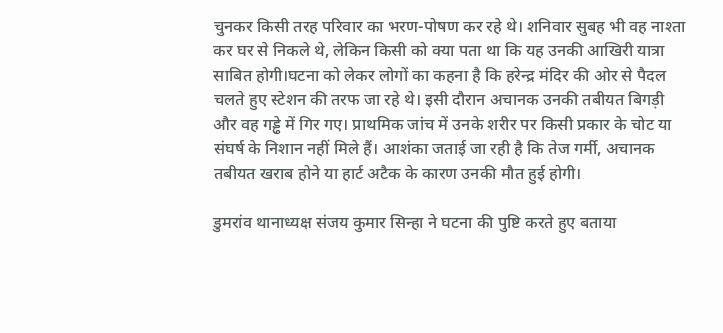चुनकर किसी तरह परिवार का भरण-पोषण कर रहे थे। शनिवार सुबह भी वह नाश्ता कर घर से निकले थे, लेकिन किसी को क्या पता था कि यह उनकी आखिरी यात्रा साबित होगी।घटना को लेकर लोगों का कहना है कि हरेन्द्र मंदिर की ओर से पैदल चलते हुए स्टेशन की तरफ जा रहे थे। इसी दौरान अचानक उनकी तबीयत बिगड़ी और वह गड्ढे में गिर गए। प्राथमिक जांच में उनके शरीर पर किसी प्रकार के चोट या संघर्ष के निशान नहीं मिले हैं। आशंका जताई जा रही है कि तेज गर्मी, अचानक तबीयत खराब होने या हार्ट अटैक के कारण उनकी मौत हुई होगी।

डुमरांव थानाध्यक्ष संजय कुमार सिन्हा ने घटना की पुष्टि करते हुए बताया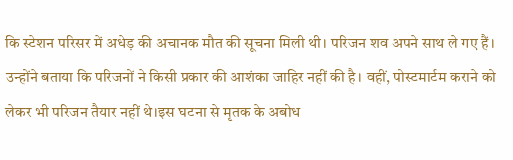कि स्टेशन परिसर में अधेड़ की अचानक मौत की सूचना मिली थी। परिजन शव अपने साथ ले गए हैं। उन्होंने बताया कि परिजनों ने किसी प्रकार की आशंका जाहिर नहीं की है। वहीं, पोस्टमार्टम कराने को लेकर भी परिजन तैयार नहीं थे।इस घटना से मृतक के अबोध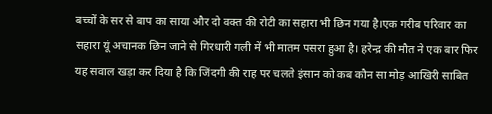बच्चों के सर से बाप का साया और दो वक्त की रोटी का सहारा भी छिन गया है।एक गरीब परिवार का सहारा यूं अचानक छिन जाने से गिरधारी गली में भी मातम पसरा हुआ है। हरेन्द्र की मौत ने एक बार फिर यह सवाल खड़ा कर दिया है कि जिंदगी की राह पर चलते इंसान को कब कौन सा मोड़ आखिरी साबित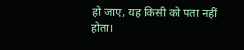हो जाए, यह किसी को पता नहीं होता।